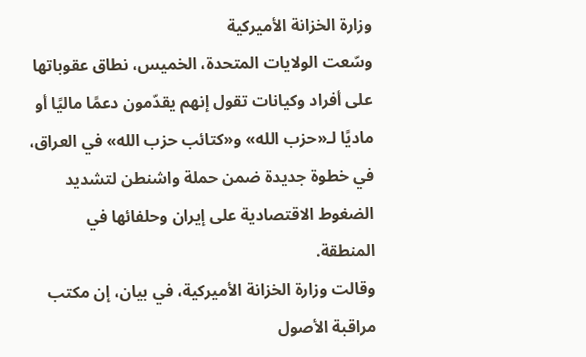وزارة الخزانة الأميركية
وسّعت الولايات المتحدة، الخميس، نطاق عقوباتها على أفراد وكيانات تقول إنهم يقدّمون دعمًا ماليًا أو ماديًا لـ«حزب الله» و«كتائب حزب الله» في العراق، في خطوة جديدة ضمن حملة واشنطن لتشديد الضغوط الاقتصادية على إيران وحلفائها في المنطقة.
وقالت وزارة الخزانة الأميركية، في بيان، إن مكتب مراقبة الأصول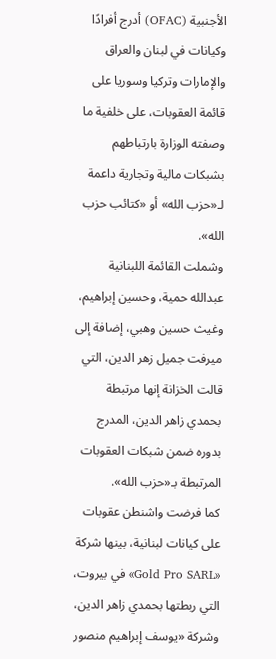الأجنبية (OFAC) أدرج أفرادًا وكيانات في لبنان والعراق والإمارات وتركيا وسوريا على قائمة العقوبات، على خلفية ما وصفته الوزارة بارتباطهم بشبكات مالية وتجارية داعمة لـ«حزب الله» أو «كتائب حزب الله».
وشملت القائمة اللبنانية عبدالله حمية، وحسين إبراهيم، وغيث حسين وهبي، إضافة إلى ميرفت جميل زهر الدين، التي قالت الخزانة إنها مرتبطة بحمدي زاهر الدين، المدرج بدوره ضمن شبكات العقوبات المرتبطة بـ«حزب الله».
كما فرضت واشنطن عقوبات على كيانات لبنانية، بينها شركة «Gold Pro SARL» في بيروت، التي ربطتها بحمدي زاهر الدين، وشركة «يوسف إبراهيم منصور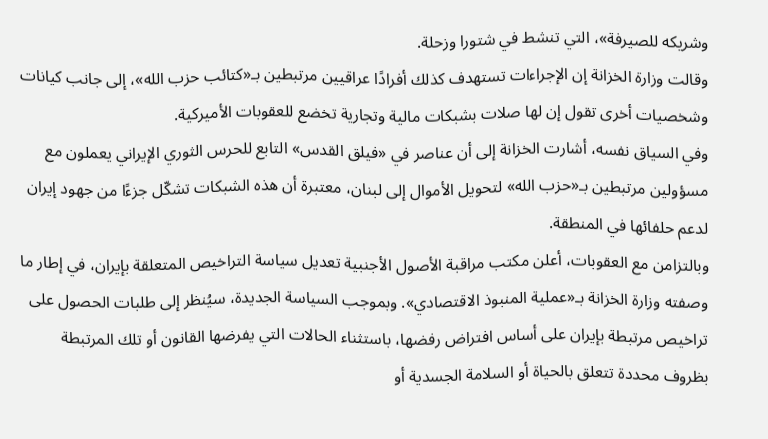وشريكه للصيرفة»، التي تنشط في شتورا وزحلة.
وقالت وزارة الخزانة إن الإجراءات تستهدف كذلك أفرادًا عراقيين مرتبطين بـ«كتائب حزب الله»، إلى جانب كيانات وشخصيات أخرى تقول إن لها صلات بشبكات مالية وتجارية تخضع للعقوبات الأميركية.
وفي السياق نفسه، أشارت الخزانة إلى أن عناصر في «فيلق القدس» التابع للحرس الثوري الإيراني يعملون مع مسؤولين مرتبطين بـ«حزب الله» لتحويل الأموال إلى لبنان، معتبرة أن هذه الشبكات تشكّل جزءًا من جهود إيران لدعم حلفائها في المنطقة.
وبالتزامن مع العقوبات، أعلن مكتب مراقبة الأصول الأجنبية تعديل سياسة التراخيص المتعلقة بإيران، في إطار ما وصفته وزارة الخزانة بـ«عملية المنبوذ الاقتصادي». وبموجب السياسة الجديدة، سيُنظر إلى طلبات الحصول على تراخيص مرتبطة بإيران على أساس افتراض رفضها، باستثناء الحالات التي يفرضها القانون أو تلك المرتبطة بظروف محددة تتعلق بالحياة أو السلامة الجسدية أو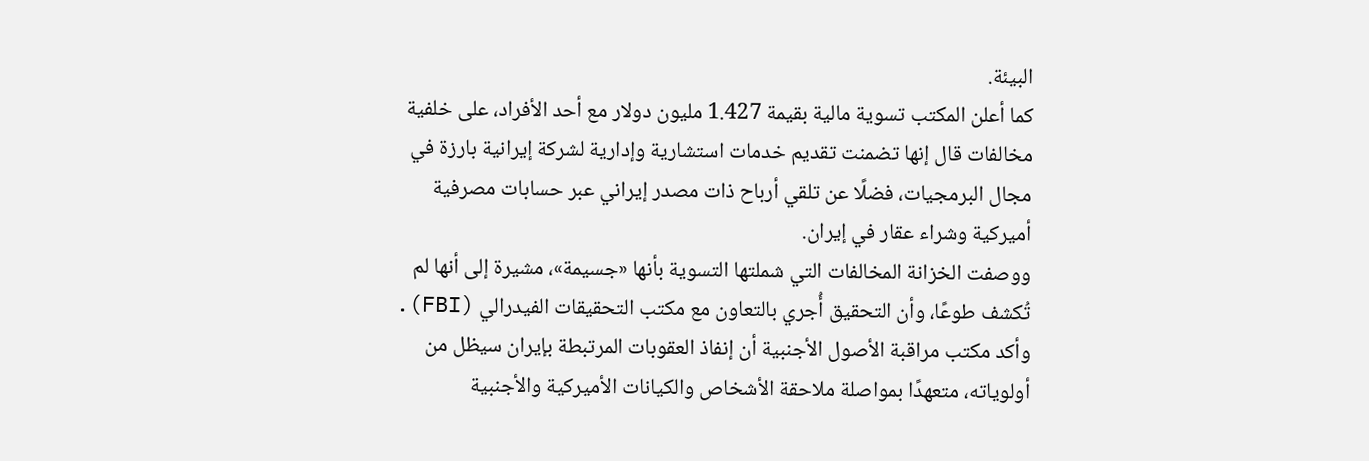البيئة.
كما أعلن المكتب تسوية مالية بقيمة 1.427 مليون دولار مع أحد الأفراد، على خلفية مخالفات قال إنها تضمنت تقديم خدمات استشارية وإدارية لشركة إيرانية بارزة في مجال البرمجيات، فضلًا عن تلقي أرباح ذات مصدر إيراني عبر حسابات مصرفية أميركية وشراء عقار في إيران.
ووصفت الخزانة المخالفات التي شملتها التسوية بأنها «جسيمة»، مشيرة إلى أنها لم تُكشف طوعًا، وأن التحقيق أُجري بالتعاون مع مكتب التحقيقات الفيدرالي (FBI).
وأكد مكتب مراقبة الأصول الأجنبية أن إنفاذ العقوبات المرتبطة بإيران سيظل من أولوياته، متعهدًا بمواصلة ملاحقة الأشخاص والكيانات الأميركية والأجنبية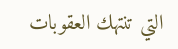التي تنتهك العقوبات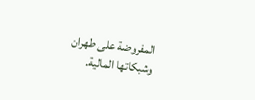المفروضة على طهران وشبكاتها المالية.